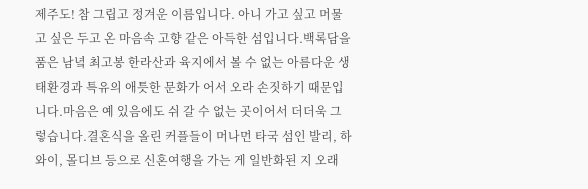제주도! 참 그립고 정겨운 이름입니다. 아니 가고 싶고 머물고 싶은 두고 온 마음속 고향 같은 아득한 섬입니다.백록담을 품은 남녘 최고봉 한라산과 육지에서 볼 수 없는 아름다운 생태환경과 특유의 애틋한 문화가 어서 오라 손짓하기 때문입니다.마음은 예 있음에도 쉬 갈 수 없는 곳이어서 더더욱 그렇습니다.결혼식을 올린 커플들이 머나먼 타국 섬인 발리, 하와이, 몰디브 등으로 신혼여행을 가는 게 일반화된 지 오래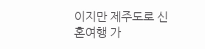이지만 제주도로 신혼여행 가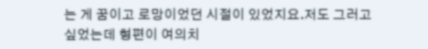는 게 꿈이고 로망이었던 시절이 있었지요.저도 그러고 싶었는데 형편이 여의치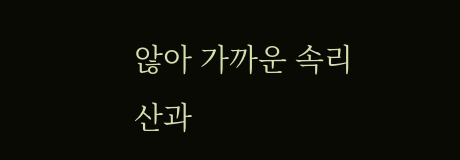않아 가까운 속리산과